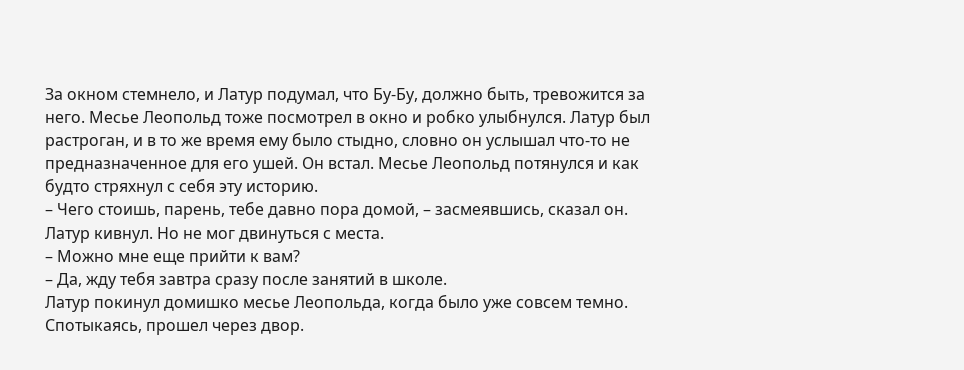За окном стемнело, и Латур подумал, что Бу-Бу, должно быть, тревожится за него. Месье Леопольд тоже посмотрел в окно и робко улыбнулся. Латур был растроган, и в то же время ему было стыдно, словно он услышал что-то не предназначенное для его ушей. Он встал. Месье Леопольд потянулся и как будто стряхнул с себя эту историю.
– Чего стоишь, парень, тебе давно пора домой, – засмеявшись, сказал он.
Латур кивнул. Но не мог двинуться с места.
– Можно мне еще прийти к вам?
– Да, жду тебя завтра сразу после занятий в школе.
Латур покинул домишко месье Леопольда, когда было уже совсем темно. Спотыкаясь, прошел через двор.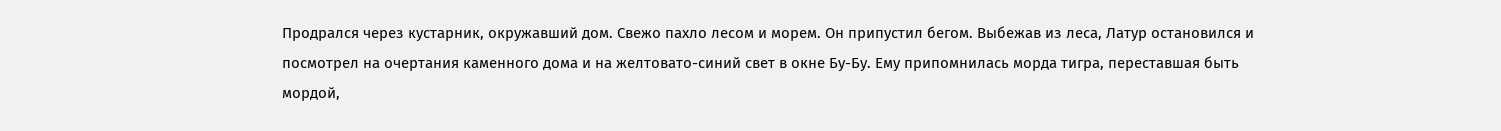Продрался через кустарник, окружавший дом. Свежо пахло лесом и морем. Он припустил бегом. Выбежав из леса, Латур остановился и посмотрел на очертания каменного дома и на желтовато-синий свет в окне Бу-Бу. Ему припомнилась морда тигра, переставшая быть мордой,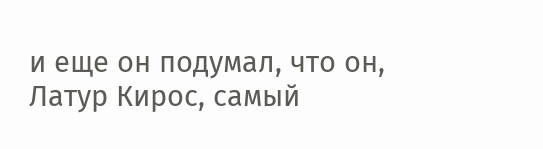и еще он подумал, что он, Латур Кирос, самый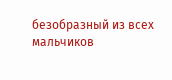безобразный из всех мальчиков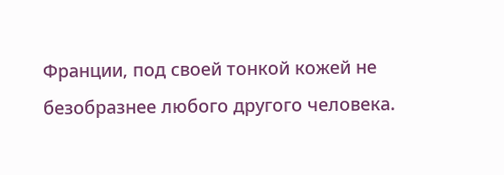Франции, под своей тонкой кожей не безобразнее любого другого человека.